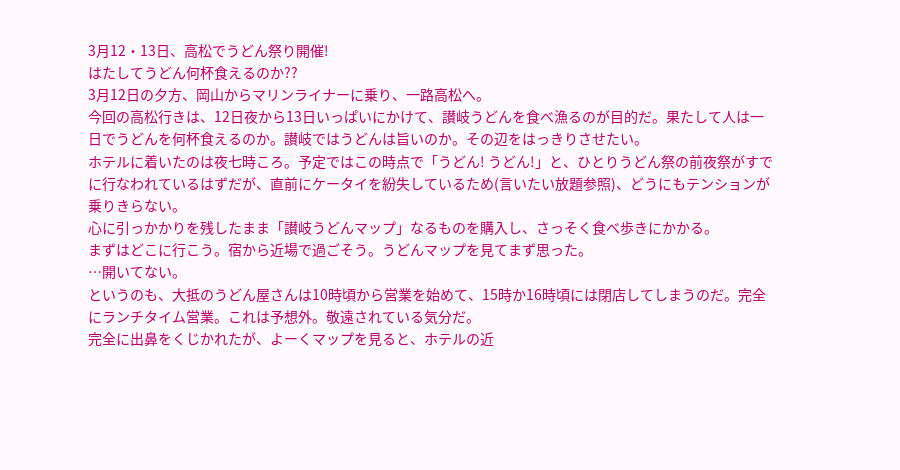3月12・13日、高松でうどん祭り開催!
はたしてうどん何杯食えるのか??
3月12日の夕方、岡山からマリンライナーに乗り、一路高松へ。
今回の高松行きは、12日夜から13日いっぱいにかけて、讃岐うどんを食べ漁るのが目的だ。果たして人は一日でうどんを何杯食えるのか。讃岐ではうどんは旨いのか。その辺をはっきりさせたい。
ホテルに着いたのは夜七時ころ。予定ではこの時点で「うどん! うどん!」と、ひとりうどん祭の前夜祭がすでに行なわれているはずだが、直前にケータイを紛失しているため(言いたい放題参照)、どうにもテンションが乗りきらない。
心に引っかかりを残したまま「讃岐うどんマップ」なるものを購入し、さっそく食べ歩きにかかる。
まずはどこに行こう。宿から近場で過ごそう。うどんマップを見てまず思った。
…開いてない。
というのも、大抵のうどん屋さんは10時頃から営業を始めて、15時か16時頃には閉店してしまうのだ。完全にランチタイム営業。これは予想外。敬遠されている気分だ。
完全に出鼻をくじかれたが、よーくマップを見ると、ホテルの近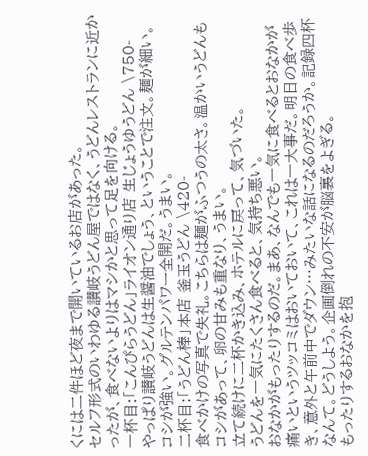くには二件ほど夜まで開いているお店があった。
セルフ形式のいわゆる讃岐うどん屋ではなく、うどんレストランに近かったが、食べないよりはマシかと思って足を向ける。
一杯目:「こんぴらうどん」ライオン通り店 生じょうゆうどん \750-
やっぱり讃岐うどんは生醤油でしょう、ということで注文。麺が細い。コシが強い。グルテンパワー全開だ。うまい。
二杯目:「うどん棒」本店 釜玉うどん \420-
食べかけの写真で失礼。こちらは麺がふつうの太さ。温かいうどんもコシがあって、卵の甘みも重なり、うまい。
立て続けに二杯かき込み、ホテルに戻って、気づいた。
うどんを一気にたくさん食べると、気持ち悪い。
おなかがもったりするのだ。まあ、なんでも一気に食べるとおなかが痛いというツッコミはおいておいて、これは一大事だ。明日の食べ歩き、意外と午前中でダウン…みたいな話になるのだろうか。記録四杯なんて。どうしよう。企画倒れの不安が脳裏をよぎる。
もったりするおなかを抱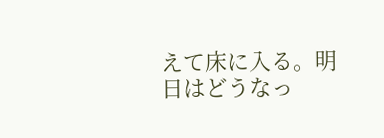えて床に入る。明日はどうなっ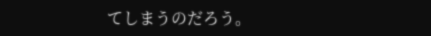てしまうのだろう。